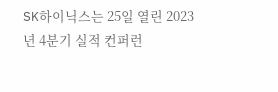SK하이닉스는 25일 열린 2023년 4분기 실적 컨퍼런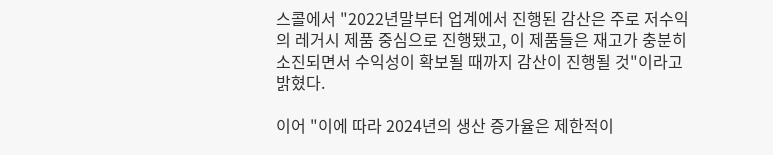스콜에서 "2022년말부터 업계에서 진행된 감산은 주로 저수익의 레거시 제품 중심으로 진행됐고, 이 제품들은 재고가 충분히 소진되면서 수익성이 확보될 때까지 감산이 진행될 것"이라고 밝혔다.

이어 "이에 따라 2024년의 생산 증가율은 제한적이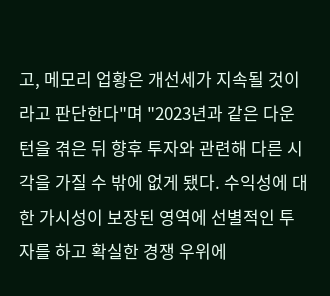고, 메모리 업황은 개선세가 지속될 것이라고 판단한다"며 "2023년과 같은 다운턴을 겪은 뒤 향후 투자와 관련해 다른 시각을 가질 수 밖에 없게 됐다. 수익성에 대한 가시성이 보장된 영역에 선별적인 투자를 하고 확실한 경쟁 우위에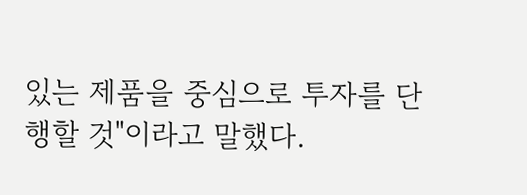있는 제품을 중심으로 투자를 단행할 것"이라고 말했다.